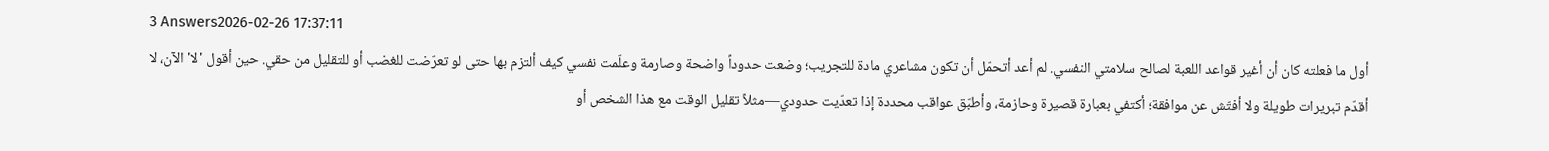3 Answers2026-02-26 17:37:11
أول ما فعلته كان أن أغير قواعد اللعبة لصالح سلامتي النفسي. لم أعد أتحمّل أن تكون مشاعري مادة للتجريب؛ وضعت حدوداً واضحة وصارمة وعلّمت نفسي كيف ألتزم بها حتى لو تعرّضت للغضب أو للتقليل من حقي. حين أقول 'لا' الآن، لا أقدّم تبريرات طويلة ولا أفتّش عن موافقة؛ أكتفي بعبارة قصيرة وحازمة، وأطبّق عواقب محددة إذا تعدّيت حدودي—مثلاً تقليل الوقت مع هذا الشخص أو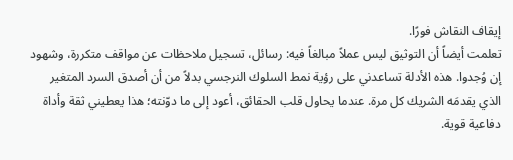إيقاف النقاش فورًا.
تعلمت أيضاً أن التوثيق ليس عملاً مبالغاً فيه: رسائل، تسجيل ملاحظات عن مواقف متكررة، وشهود إن وُجدوا. هذه الأدلة تساعدني على رؤية نمط السلوك النرجسي بدلاً من أن أصدق السرد المتغير الذي يقدمَه الشريك كل مرة. عندما يحاول قلب الحقائق، أعود إلى ما دوّنته؛ هذا يعطيني ثقة وأداة دفاعية قوية.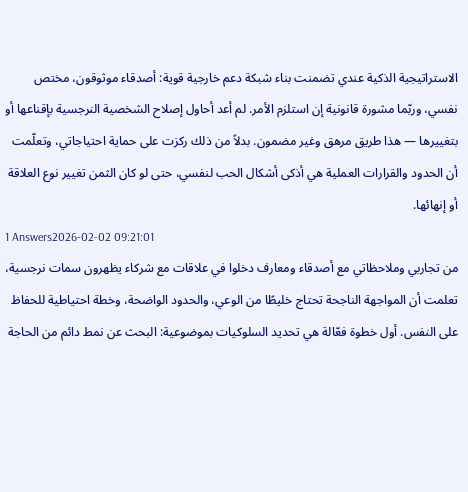الاستراتيجية الذكية عندي تضمنت بناء شبكة دعم خارجية قوية: أصدقاء موثوقون، مختص نفسي، وربّما مشورة قانونية إن استلزم الأمر. لم أعد أحاول إصلاح الشخصية النرجسية بإقناعها أو بتغييرها — هذا طريق مرهق وغير مضمون. بدلاً من ذلك ركزت على حماية احتياجاتي، وتعلّمت أن الحدود والقرارات العملية هي أذكى أشكال الحب لنفسي، حتى لو كان الثمن تغيير نوع العلاقة أو إنهائها.
1 Answers2026-02-02 09:21:01
من تجاربي وملاحظاتي مع أصدقاء ومعارف دخلوا في علاقات مع شركاء يظهرون سمات نرجسية، تعلمت أن المواجهة الناجحة تحتاج خليطًا من الوعي، والحدود الواضحة، وخطة احتياطية للحفاظ على النفس. أول خطوة فعّالة هي تحديد السلوكيات بموضوعية: البحث عن نمط دائم من الحاجة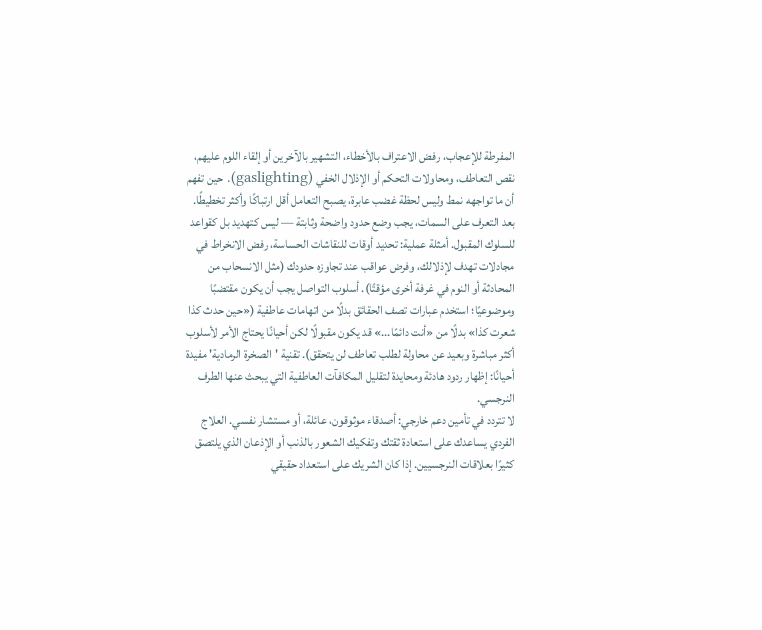المفرطة للإعجاب، رفض الاعتراف بالأخطاء، التشهير بالآخرين أو إلقاء اللوم عليهم، نقص التعاطف، ومحاولات التحكم أو الإذلال الخفي (gaslighting). حين تفهم أن ما تواجهه نمط وليس لحظة غضب عابرة، يصبح التعامل أقل ارتباكًا وأكثر تخطيطًا.
بعد التعرف على السمات، يجب وضع حدود واضحة وثابتة — ليس كتهديد بل كقواعد للسلوك المقبول. أمثلة عملية: تحديد أوقات للنقاشات الحساسة، رفض الانخراط في مجادلات تهدف لإذلالك، وفرض عواقب عند تجاوزه حدودك (مثل الانسحاب من المحادثة أو النوم في غرفة أخرى مؤقتًا). أسلوب التواصل يجب أن يكون مقتضبًا وموضوعيًا؛ استخدم عبارات تصف الحقائق بدلًا من اتهامات عاطفية («حين حدث كذا شعرت كذا» بدلًا من «أنت دائمًا...» قد يكون مقبولًا لكن أحيانًا يحتاج الأمر لأسلوب أكثر مباشرة وبعيد عن محاولة لطلب تعاطف لن يتحقق). تقنية 'الصخرة الرمادية' مفيدة أحيانًا: إظهار ردود هادئة ومحايدة لتقليل المكافآت العاطفية التي يبحث عنها الطرف النرجسي.
لا تتردد في تأمين دعم خارجي: أصدقاء موثوقون، عائلة، أو مستشار نفسي. العلاج الفردي يساعدك على استعادة ثقتك وتفكيك الشعور بالذنب أو الإذعان الذي يلتصق كثيرًا بعلاقات النرجسيين. إذا كان الشريك على استعداد حقيقي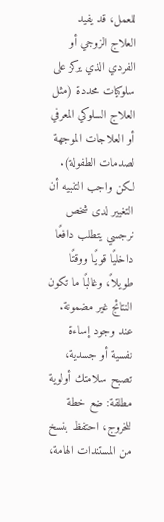للعمل، قد يفيد العلاج الزوجي أو الفردي الذي يركز على سلوكيات محددة (مثل العلاج السلوكي المعرفي أو العلاجات الموجهة لصدمات الطفولة). لكن واجب التنبيه أن التغيير لدى شخص نرجسي يتطلب دافعًا داخليًا قويًا ووقتًا طويلاً، وغالبًا ما تكون النتائج غير مضمونة.
عند وجود إساءة نفسية أو جسدية، تصبح سلامتك أولوية مطلقة: ضع خطة للخروج، احتفظ بنسخ من المستندات الهامة،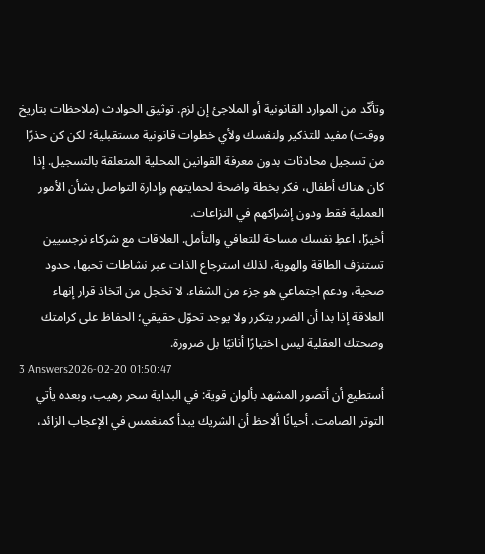وتأكّد من الموارد القانونية أو الملاجئ إن لزم. توثيق الحوادث (ملاحظات بتاريخ ووقت) مفيد للتذكير ولنفسك ولأي خطوات قانونية مستقبلية؛ لكن كن حذرًا من تسجيل محادثات بدون معرفة القوانين المحلية المتعلقة بالتسجيل. إذا كان هناك أطفال، فكر بخطة واضحة لحمايتهم وإدارة التواصل بشأن الأمور العملية فقط ودون إشراكهم في النزاعات.
أخيرًا، اعطِ نفسك مساحة للتعافي والتأمل. العلاقات مع شركاء نرجسيين تستنزف الطاقة والهوية، لذلك استرجاع الذات عبر نشاطات تحبها، حدود صحية، ودعم اجتماعي هو جزء من الشفاء. لا تخجل من اتخاذ قرار إنهاء العلاقة إذا بدا أن الضرر يتكرر ولا يوجد تحوّل حقيقي؛ الحفاظ على كرامتك وصحتك العقلية ليس اختيارًا أنانيًا بل ضرورة.
3 Answers2026-02-20 01:50:47
أستطيع أن أتصور المشهد بألوان قوية: في البداية سحر رهيب، وبعده يأتي التوتر الصامت. أحيانًا ألاحظ أن الشريك يبدأ كمنغمس في الإعجاب الزائد،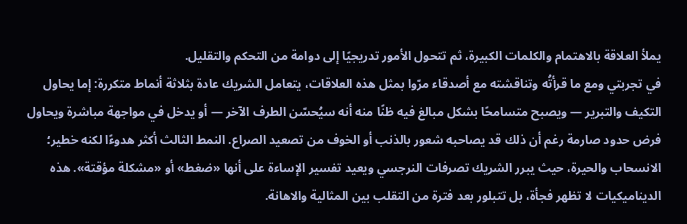يملأ العلاقة بالاهتمام والكلمات الكبيرة، ثم تتحول الأمور تدريجيًا إلى دوامة من التحكم والتقليل.
في تجربتي ومع ما قرأتُه وتناقشته مع أصدقاء مرّوا بمثل هذه العلاقات، يتعامل الشريك عادة بثلاثة أنماط متكررة: إما يحاول التكيف والتبرير — ويصبح متسامحًا بشكل مبالغ فيه ظنًا منه أنه سيُحسّن الطرف الآخر — أو يدخل في مواجهة مباشرة ويحاول فرض حدود صارمة رغم أن ذلك قد يصاحبه شعور بالذنب أو الخوف من تصعيد الصراع. النمط الثالث أكثر هدوءًا لكنه خطير؛ الانسحاب والحيرة، حيث يبرر الشريك تصرفات النرجسي ويعيد تفسير الإساءة على أنها «ضغط» أو «مشكلة مؤقتة». هذه الديناميكيات لا تظهر فجأة، بل تتبلور بعد فترة من التقلب بين المثالية والاهانة.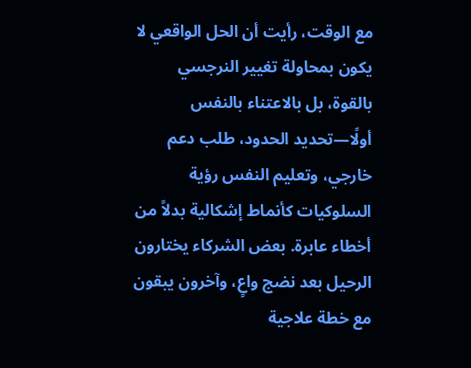مع الوقت، رأيت أن الحل الواقعي لا يكون بمحاولة تغيير النرجسي بالقوة، بل بالاعتناء بالنفس أولًا—تحديد الحدود، طلب دعم خارجي، وتعليم النفس رؤية السلوكيات كأنماط إشكالية بدلاً من أخطاء عابرة. بعض الشركاء يختارون الرحيل بعد نضج واعٍ، وآخرون يبقون مع خطة علاجية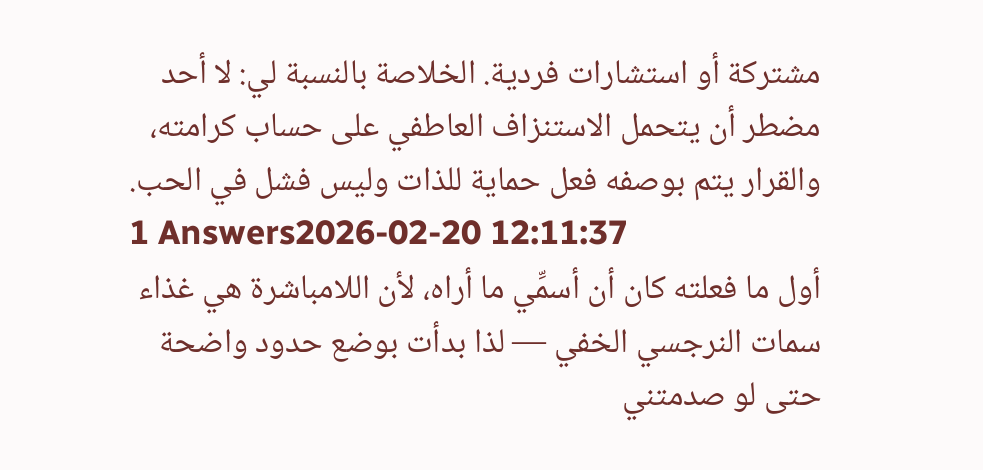مشتركة أو استشارات فردية. الخلاصة بالنسبة لي: لا أحد مضطر أن يتحمل الاستنزاف العاطفي على حساب كرامته، والقرار يتم بوصفه فعل حماية للذات وليس فشل في الحب.
1 Answers2026-02-20 12:11:37
أول ما فعلته كان أن أسمِّي ما أراه، لأن اللامباشرة هي غذاء سمات النرجسي الخفي — لذا بدأت بوضع حدود واضحة حتى لو صدمتني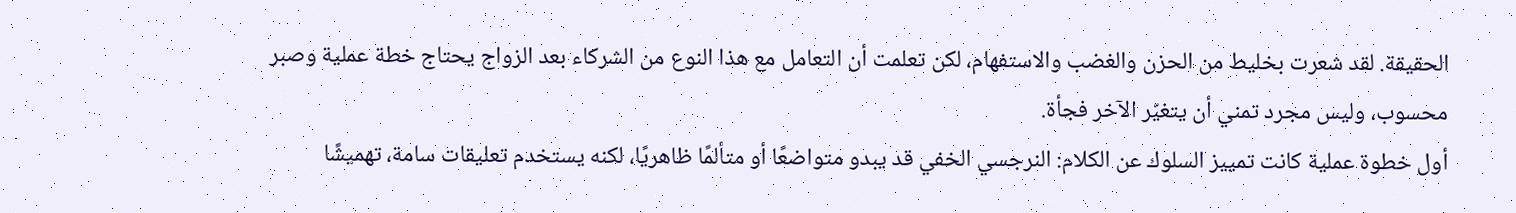الحقيقة. لقد شعرت بخليط من الحزن والغضب والاستفهام، لكن تعلمت أن التعامل مع هذا النوع من الشركاء بعد الزواج يحتاج خطة عملية وصبر محسوب، وليس مجرد تمني أن يتغيّر الآخر فجأة.
أول خطوة عملية كانت تمييز السلوك عن الكلام: النرجسي الخفي قد يبدو متواضعًا أو متألمًا ظاهريًا، لكنه يستخدم تعليقات سامة، تهميشًا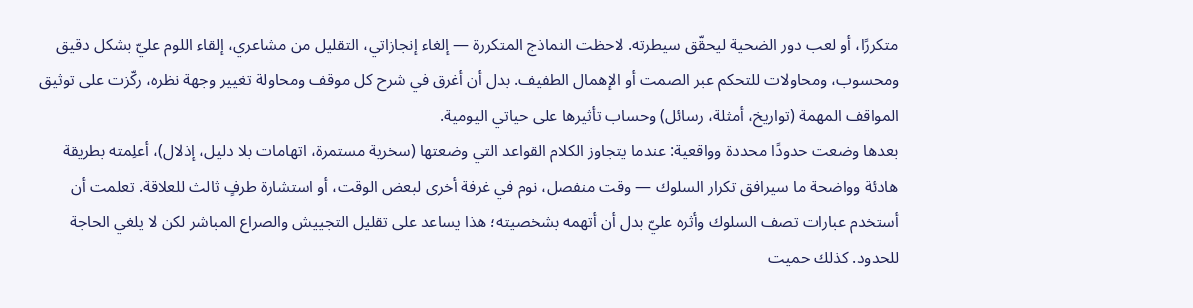متكررًا، أو لعب دور الضحية ليحقّق سيطرته. لاحظت النماذج المتكررة — إلغاء إنجازاتي، التقليل من مشاعري، إلقاء اللوم عليّ بشكل دقيق ومحسوب، ومحاولات للتحكم عبر الصمت أو الإهمال الطفيف. بدل أن أغرق في شرح كل موقف ومحاولة تغيير وجهة نظره، ركّزت على توثيق المواقف المهمة (تواريخ، أمثلة، رسائل) وحساب تأثيرها على حياتي اليومية.
بعدها وضعت حدودًا محددة وواقعية: عندما يتجاوز الكلام القواعد التي وضعتها (سخرية مستمرة، اتهامات بلا دليل، إذلال)، أعلِمته بطريقة هادئة وواضحة ما سيرافق تكرار السلوك — وقت منفصل، نوم في غرفة أخرى لبعض الوقت، أو استشارة طرفٍ ثالث للعلاقة. تعلمت أن أستخدم عبارات تصف السلوك وأثره عليّ بدل أن أتهمه بشخصيته؛ هذا يساعد على تقليل التجييش والصراع المباشر لكن لا يلغي الحاجة للحدود. كذلك حميت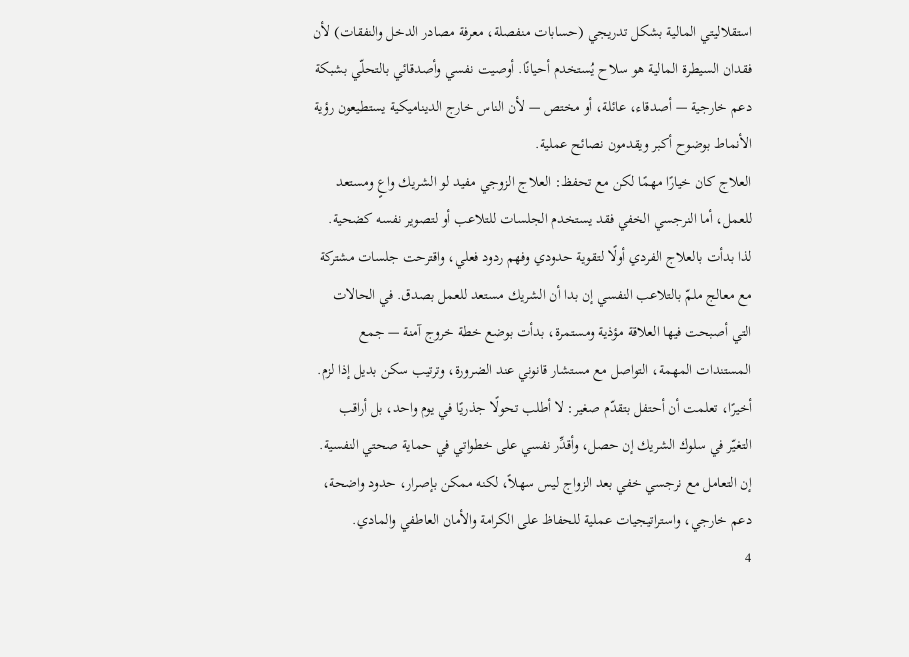استقلاليتي المالية بشكل تدريجي (حسابات منفصلة، معرفة مصادر الدخل والنفقات) لأن فقدان السيطرة المالية هو سلاح يُستخدم أحيانًا. أوصيت نفسي وأصدقائي بالتحلّي بشبكة دعم خارجية — أصدقاء، عائلة، أو مختص — لأن الناس خارج الديناميكية يستطيعون رؤية الأنماط بوضوح أكبر ويقدمون نصائح عملية.
العلاج كان خيارًا مهمًا لكن مع تحفظ: العلاج الزوجي مفيد لو الشريك واعٍ ومستعد للعمل، أما النرجسي الخفي فقد يستخدم الجلسات للتلاعب أو لتصوير نفسه كضحية. لذا بدأت بالعلاج الفردي أولًا لتقوية حدودي وفهم ردود فعلي، واقترحت جلسات مشتركة مع معالج ملمّ بالتلاعب النفسي إن بدا أن الشريك مستعد للعمل بصدق. في الحالات التي أصبحت فيها العلاقة مؤذية ومستمرة، بدأت بوضع خطة خروج آمنة — جمع المستندات المهمة، التواصل مع مستشار قانوني عند الضرورة، وترتيب سكن بديل إذا لزم.
أخيرًا، تعلمت أن أحتفل بتقدّم صغير: لا أطلب تحولًا جذريًا في يوم واحد، بل أراقب التغيّر في سلوك الشريك إن حصل، وأقدِّر نفسي على خطواتي في حماية صحتي النفسية. إن التعامل مع نرجسي خفي بعد الزواج ليس سهلاً، لكنه ممكن بإصرار، حدود واضحة، دعم خارجي، واستراتيجيات عملية للحفاظ على الكرامة والأمان العاطفي والمادي.
4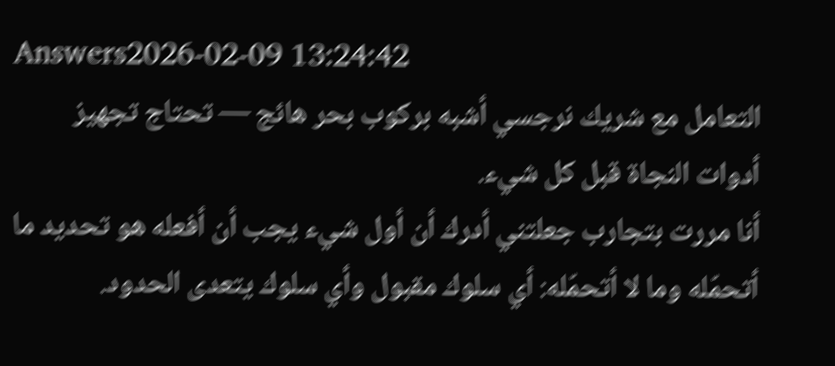Answers2026-02-09 13:24:42
التعامل مع شريك نرجسي أشبه بركوب بحر هائج — تحتاج تجهيز أدوات النجاة قبل كل شيء.
أنا مررت بتجارب جعلتني أدرك أن أول شيء يجب أن أفعله هو تحديد ما أتحمّله وما لا أتحمّله: أي سلوك مقبول وأي سلوك يتعدى الحدود.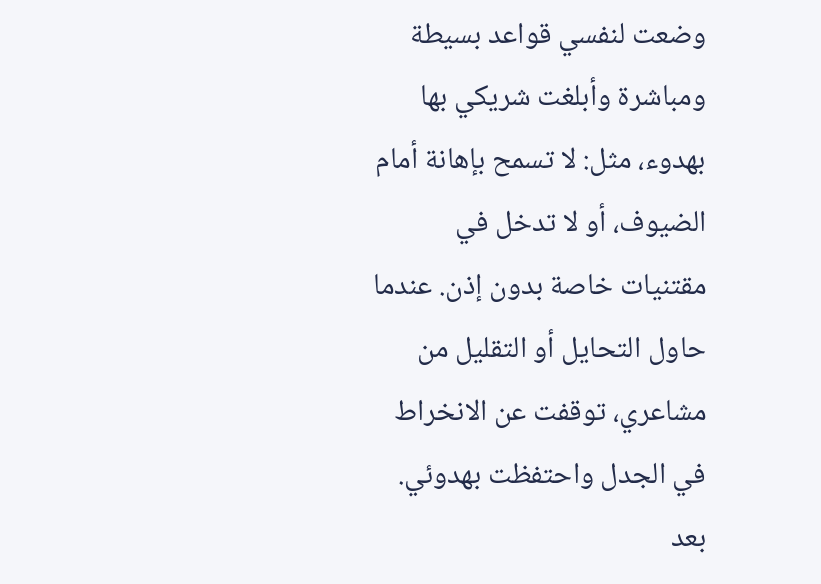وضعت لنفسي قواعد بسيطة ومباشرة وأبلغت شريكي بها بهدوء، مثل: لا تسمح بإهانة أمام الضيوف، أو لا تدخل في مقتنيات خاصة بدون إذن. عندما حاول التحايل أو التقليل من مشاعري، توقفت عن الانخراط في الجدل واحتفظت بهدوئي.
بعد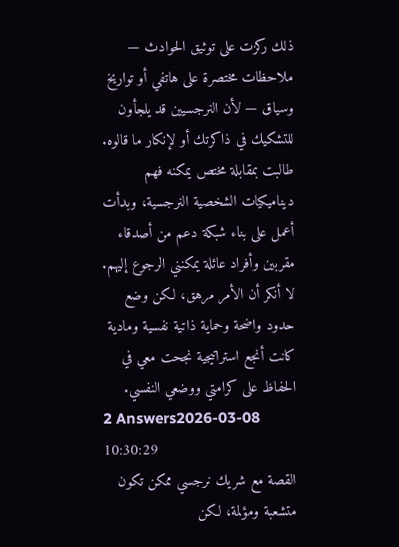ذلك ركزت على توثيق الحوادث — ملاحظات مختصرة على هاتفي أو تواريخ وسياق — لأن النرجسيين قد يلجأون للتشكيك في ذاكرتك أو لإنكار ما قالوه. طالبت بمقابلة مختص يمكنه فهم ديناميكيات الشخصية النرجسية، وبدأت أعمل على بناء شبكة دعم من أصدقاء مقربين وأفراد عائلة يمكنني الرجوع إليهم. لا أنكر أن الأمر مرهق، لكن وضع حدود واضحة وحماية ذاتية نفسية ومادية كانت أنجع استراتيجية نجحت معي في الحفاظ على كرامتي ووضعي النفسي.
2 Answers2026-03-08 10:30:29
القصة مع شريك نرجسي ممكن تكون متشعبة ومؤلمة، لكن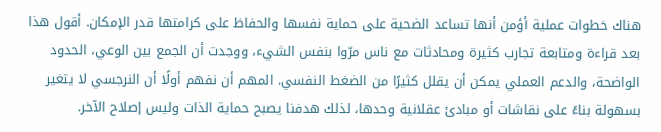هناك خطوات عملية أؤمن أنها تساعد الضحية على حماية نفسها والحفاظ على كرامتها قدر الإمكان. أقول هذا بعد قراءة ومتابعة تجارب كثيرة ومحادثات مع ناس مرّوا بنفس الشيء، ووجدت أن الجمع بين الوعي، الحدود الواضحة، والدعم العملي يمكن أن يقلل كثيرًا من الضغط النفسي. المهم أن نفهم أولًا أن النرجسي لا يتغير بسهولة بناءً على نقاشات أو مبادئ عقلانية وحدها، لذلك هدفنا يصبح حماية الذات وليس إصلاح الآخر.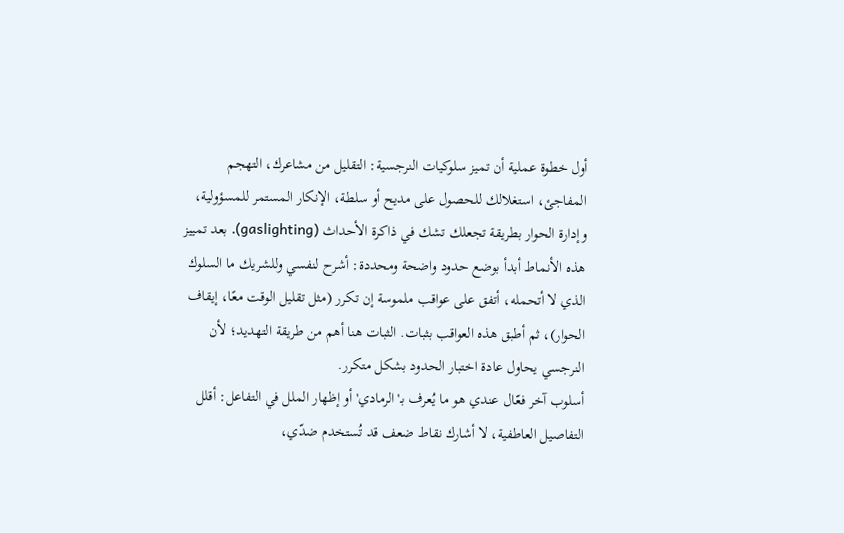أول خطوة عملية أن تميز سلوكيات النرجسية: التقليل من مشاعرك، التهجم المفاجئ، استغلالك للحصول على مديح أو سلطة، الإنكار المستمر للمسؤولية، وإدارة الحوار بطريقة تجعلك تشك في ذاكرة الأحداث (gaslighting). بعد تمييز هذه الأنماط أبدأ بوضع حدود واضحة ومحددة: أشرح لنفسي وللشريك ما السلوك الذي لا أتحمله، أتفق على عواقب ملموسة إن تكرر (مثل تقليل الوقت معًا، إيقاف الحوار)، ثم أطبق هذه العواقب بثبات. الثبات هنا أهم من طريقة التهديد؛ لأن النرجسي يحاول عادة اختبار الحدود بشكل متكرر.
أسلوب آخر فعّال عندي هو ما يُعرف بـ'الرمادي' أو إظهار الملل في التفاعل: أقلل التفاصيل العاطفية، لا أشارك نقاط ضعف قد تُستخدم ضدّي،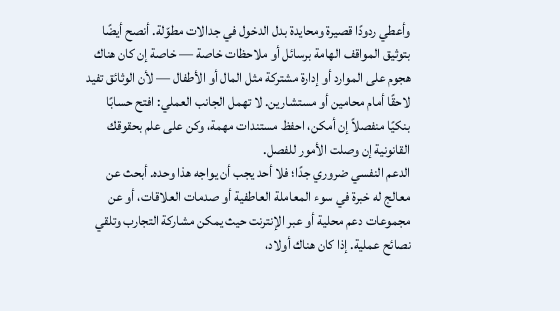وأعطي ردودًا قصيرة ومحايدة بدل الدخول في جدالات مطوّلة. أنصح أيضًا بتوثيق المواقف الهامة برسائل أو ملاحظات خاصة — خاصة إن كان هناك هجوم على الموارد أو إدارة مشتركة مثل المال أو الأطفال — لأن الوثائق تفيد لاحقًا أمام محامين أو مستشارين. لا تهمل الجانب العملي: افتح حسابًا بنكيًا منفصلاً إن أمكن، احفظ مستندات مهمة، وكن على علم بحقوقك القانونية إن وصلت الأمور للفصل.
الدعم النفسي ضروري جدًا؛ فلا أحد يجب أن يواجه هذا وحده. أبحث عن معالج له خبرة في سوء المعاملة العاطفية أو صدمات العلاقات، أو عن مجموعات دعم محلية أو عبر الإنترنت حيث يمكن مشاركة التجارب وتلقي نصائح عملية. إذا كان هناك أولاد،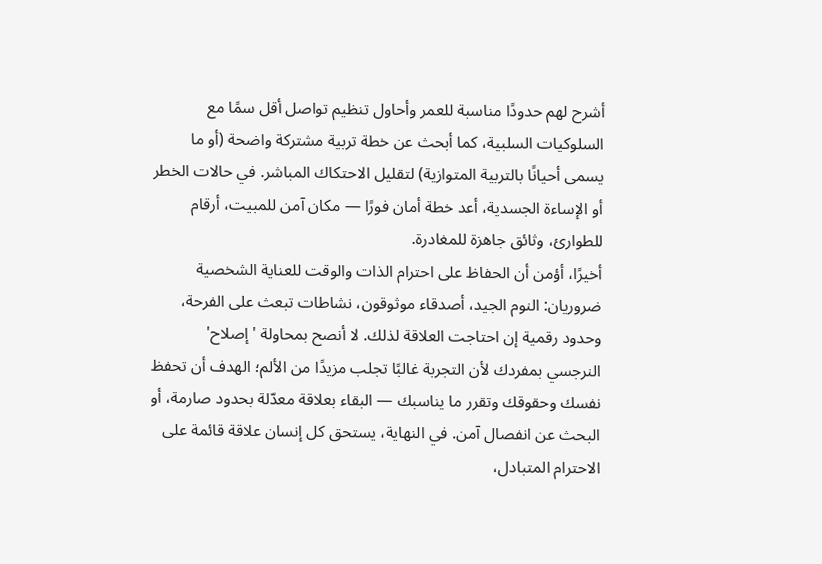أشرح لهم حدودًا مناسبة للعمر وأحاول تنظيم تواصل أقل سمًا مع السلوكيات السلبية، كما أبحث عن خطة تربية مشتركة واضحة (أو ما يسمى أحيانًا بالتربية المتوازية) لتقليل الاحتكاك المباشر. في حالات الخطر أو الإساءة الجسدية، أعد خطة أمان فورًا — مكان آمن للمبيت، أرقام للطوارئ، وثائق جاهزة للمغادرة.
أخيرًا، أؤمن أن الحفاظ على احترام الذات والوقت للعناية الشخصية ضروريان: النوم الجيد، أصدقاء موثوقون، نشاطات تبعث على الفرحة، وحدود رقمية إن احتاجت العلاقة لذلك. لا أنصح بمحاولة 'إصلاح' النرجسي بمفردك لأن التجربة غالبًا تجلب مزيدًا من الألم؛ الهدف أن تحفظ نفسك وحقوقك وتقرر ما يناسبك — البقاء بعلاقة معدّلة بحدود صارمة، أو البحث عن انفصال آمن. في النهاية، يستحق كل إنسان علاقة قائمة على الاحترام المتبادل،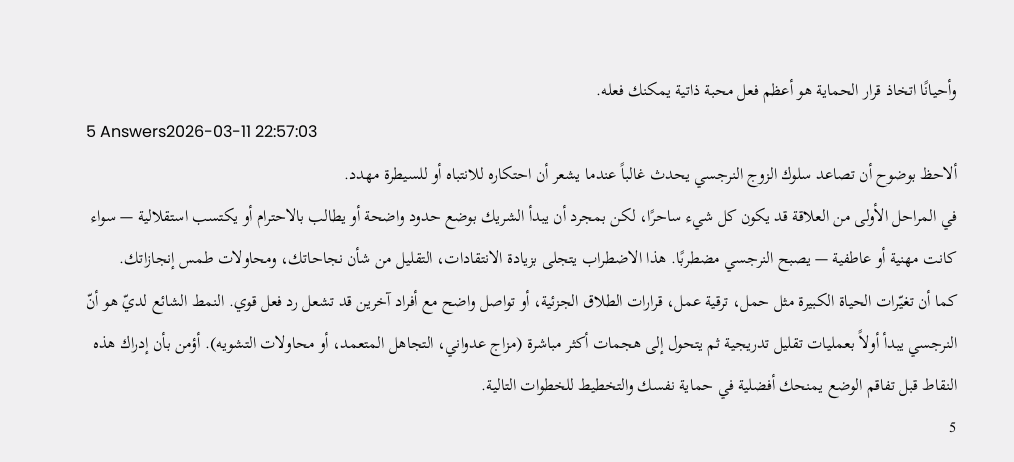وأحيانًا اتخاذ قرار الحماية هو أعظم فعل محبة ذاتية يمكنك فعله.
5 Answers2026-03-11 22:57:03
ألاحظ بوضوح أن تصاعد سلوك الزوج النرجسي يحدث غالباً عندما يشعر أن احتكاره للانتباه أو للسيطرة مهدد.
في المراحل الأولى من العلاقة قد يكون كل شيء ساحرًا، لكن بمجرد أن يبدأ الشريك بوضع حدود واضحة أو يطالب بالاحترام أو يكتسب استقلالية — سواء كانت مهنية أو عاطفية — يصبح النرجسي مضطربًا. هذا الاضطراب يتجلى بزيادة الانتقادات، التقليل من شأن نجاحاتك، ومحاولات طمس إنجازاتك.
كما أن تغيّرات الحياة الكبيرة مثل حمل، ترقية عمل، قرارات الطلاق الجزئية، أو تواصل واضح مع أفراد آخرين قد تشعل رد فعل قوي. النمط الشائع لديّ هو أنّ النرجسي يبدأ أولاً بعمليات تقليل تدريجية ثم يتحول إلى هجمات أكثر مباشرة (مزاج عدواني، التجاهل المتعمد، أو محاولات التشويه). أؤمن بأن إدراك هذه النقاط قبل تفاقم الوضع يمنحك أفضلية في حماية نفسك والتخطيط للخطوات التالية.
5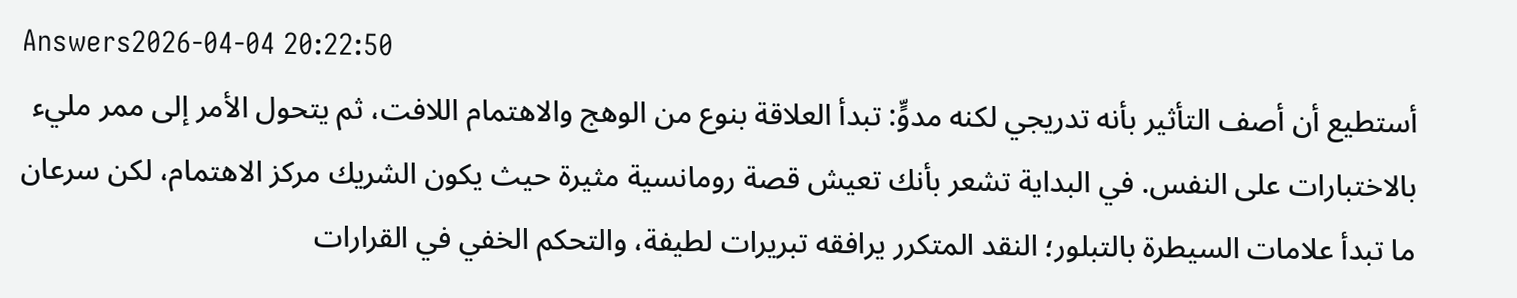Answers2026-04-04 20:22:50
أستطيع أن أصف التأثير بأنه تدريجي لكنه مدوٍّ: تبدأ العلاقة بنوع من الوهج والاهتمام اللافت، ثم يتحول الأمر إلى ممر مليء بالاختبارات على النفس. في البداية تشعر بأنك تعيش قصة رومانسية مثيرة حيث يكون الشريك مركز الاهتمام، لكن سرعان ما تبدأ علامات السيطرة بالتبلور؛ النقد المتكرر يرافقه تبريرات لطيفة، والتحكم الخفي في القرارات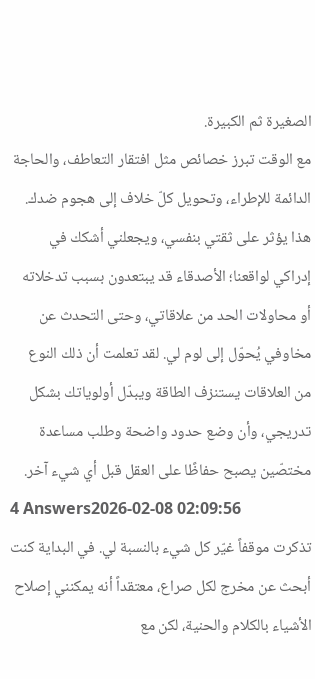الصغيرة ثم الكبيرة.
مع الوقت تبرز خصائص مثل افتقار التعاطف، والحاجة الدائمة للإطراء، وتحويل كلّ خلاف إلى هجوم ضدك. هذا يؤثر على ثقتي بنفسي، ويجعلني أشكك في إدراكي لواقعنا؛ الأصدقاء قد يبتعدون بسبب تدخلاته أو محاولات الحد من علاقاتي، وحتى التحدث عن مخاوفي يُحوّل إلى لوم لي. لقد تعلمت أن ذلك النوع من العلاقات يستنزف الطاقة ويبدّل أولوياتك بشكل تدريجي، وأن وضع حدود واضحة وطلب مساعدة مختصّين يصبح حفاظًا على العقل قبل أي شيء آخر.
4 Answers2026-02-08 02:09:56
تذكرت موقفاً غيّر كل شيء بالنسبة لي. في البداية كنت أبحث عن مخرج لكل صراع، معتقداً أنه يمكنني إصلاح الأشياء بالكلام والحنية، لكن مع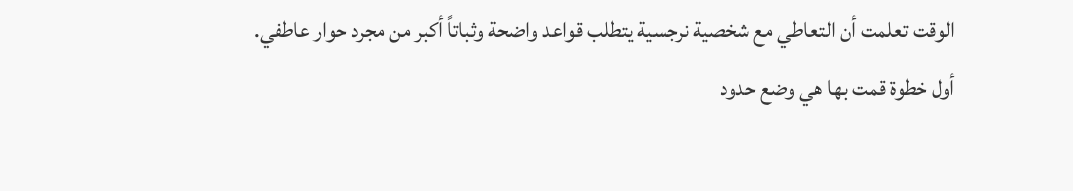الوقت تعلمت أن التعاطي مع شخصية نرجسية يتطلب قواعد واضحة وثباتاً أكبر من مجرد حوار عاطفي.
أول خطوة قمت بها هي وضع حدود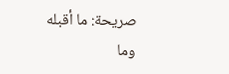صريحة: ما أقبله وما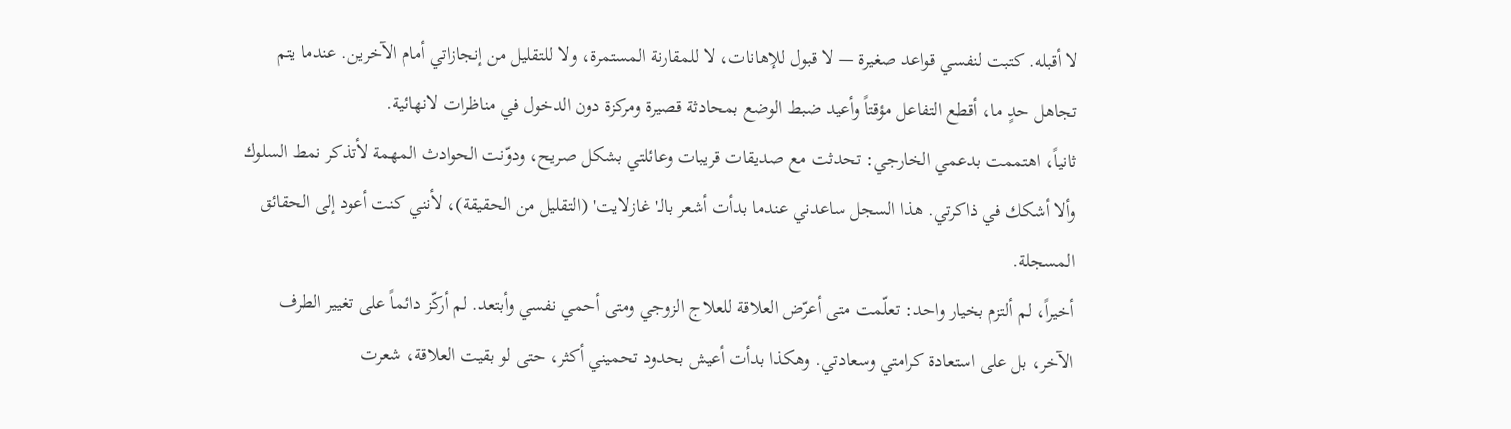لا أقبله. كتبت لنفسي قواعد صغيرة — لا قبول للإهانات، لا للمقارنة المستمرة، ولا للتقليل من إنجازاتي أمام الآخرين. عندما يتم تجاهل حدٍ ما، أقطع التفاعل مؤقتاً وأعيد ضبط الوضع بمحادثة قصيرة ومركزة دون الدخول في مناظرات لانهائية.
ثانياً، اهتممت بدعمي الخارجي: تحدثت مع صديقات قريبات وعائلتي بشكل صريح، ودوّنت الحوادث المهمة لأتذكر نمط السلوك وألا أشكك في ذاكرتي. هذا السجل ساعدني عندما بدأت أشعر بالـ'غازلايت' (التقليل من الحقيقة)، لأنني كنت أعود إلى الحقائق المسجلة.
أخيراً، لم ألتزم بخيار واحد: تعلّمت متى أعرّض العلاقة للعلاج الزوجي ومتى أحمي نفسي وأبتعد. لم أركّز دائماً على تغيير الطرف الآخر، بل على استعادة كرامتي وسعادتي. وهكذا بدأت أعيش بحدود تحميني أكثر، حتى لو بقيت العلاقة، شعرت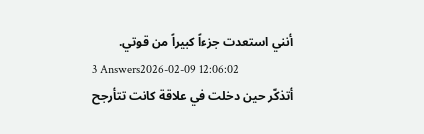أنني استعدت جزءاً كبيراً من قوتي.
3 Answers2026-02-09 12:06:02
أتذكّر حين دخلت في علاقة كانت تتأرجح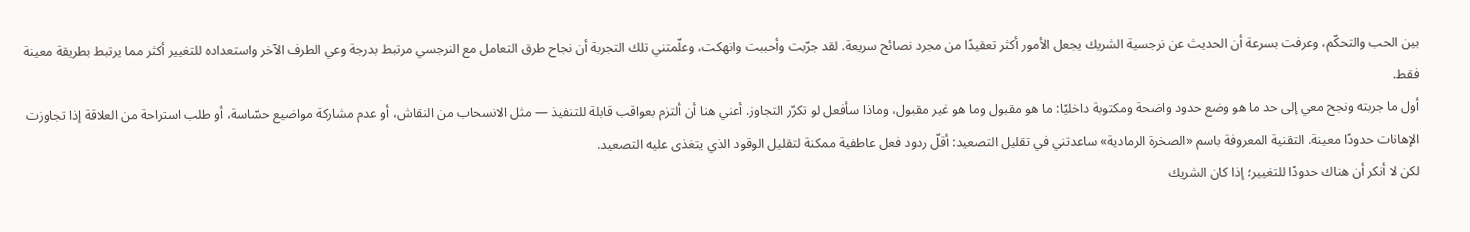بين الحب والتحكّم، وعرفت بسرعة أن الحديث عن نرجسية الشريك يجعل الأمور أكثر تعقيدًا من مجرد نصائح سريعة. لقد جرّبت وأحببت وانهكت، وعلّمتني تلك التجربة أن نجاح طرق التعامل مع النرجسي مرتبط بدرجة وعي الطرف الآخر واستعداده للتغيير أكثر مما يرتبط بطريقة معينة فقط.
أول ما جربته ونجح معي إلى حد ما هو وضع حدود واضحة ومكتوبة داخليًا: ما هو مقبول وما هو غير مقبول، وماذا سأفعل لو تكرّر التجاوز. أعني هنا أن ألتزم بعواقب قابلة للتنفيذ — مثل الانسحاب من النقاش، أو عدم مشاركة مواضيع حسّاسة، أو طلب استراحة من العلاقة إذا تجاوزت الإهانات حدودًا معينة. التقنية المعروفة باسم «الصخرة الرمادية» ساعدتني في تقليل التصعيد: أقلّ ردود فعل عاطفية ممكنة لتقليل الوقود الذي يتغذى عليه التصعيد.
لكن لا أنكر أن هناك حدودًا للتغيير؛ إذا كان الشريك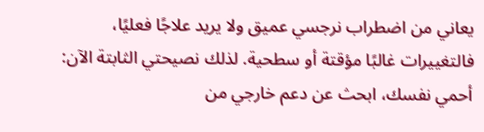يعاني من اضطراب نرجسي عميق ولا يريد علاجًا فعليًا، فالتغييرات غالبًا مؤقتة أو سطحية. لذلك نصيحتي الثابتة الآن: أحمي نفسك، ابحث عن دعم خارجي من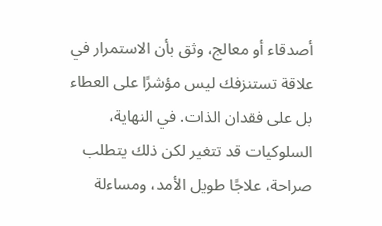أصدقاء أو معالج، وثق بأن الاستمرار في علاقة تستنزفك ليس مؤشرًا على العطاء بل على فقدان الذات. في النهاية، السلوكيات قد تتغير لكن ذلك يتطلب صراحة، علاجًا طويل الأمد، ومساءلة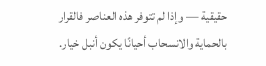حقيقية — وإذا لم تتوفر هذه العناصر فالقرار بالحماية والانسحاب أحيانًا يكون أنبل خيار.